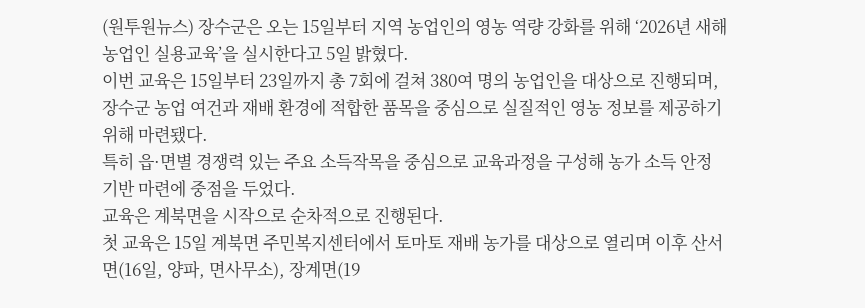(원투원뉴스) 장수군은 오는 15일부터 지역 농업인의 영농 역량 강화를 위해 ‘2026년 새해 농업인 실용교육’을 실시한다고 5일 밝혔다.
이번 교육은 15일부터 23일까지 총 7회에 걸쳐 380여 명의 농업인을 대상으로 진행되며, 장수군 농업 여건과 재배 환경에 적합한 품목을 중심으로 실질적인 영농 정보를 제공하기 위해 마련됐다.
특히 읍·면별 경쟁력 있는 주요 소득작목을 중심으로 교육과정을 구성해 농가 소득 안정 기반 마련에 중점을 두었다.
교육은 계북면을 시작으로 순차적으로 진행된다.
첫 교육은 15일 계북면 주민복지센터에서 토마토 재배 농가를 대상으로 열리며 이후 산서면(16일, 양파, 면사무소), 장계면(19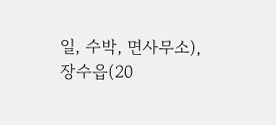일, 수박, 면사무소), 장수읍(20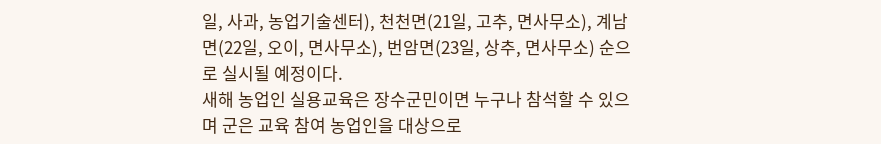일, 사과, 농업기술센터), 천천면(21일, 고추, 면사무소), 계남면(22일, 오이, 면사무소), 번암면(23일, 상추, 면사무소) 순으로 실시될 예정이다.
새해 농업인 실용교육은 장수군민이면 누구나 참석할 수 있으며 군은 교육 참여 농업인을 대상으로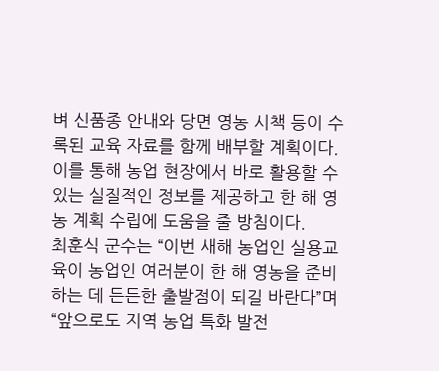벼 신품종 안내와 당면 영농 시책 등이 수록된 교육 자료를 함께 배부할 계획이다.
이를 통해 농업 현장에서 바로 활용할 수 있는 실질적인 정보를 제공하고 한 해 영농 계획 수립에 도움을 줄 방침이다.
최훈식 군수는 “이번 새해 농업인 실용교육이 농업인 여러분이 한 해 영농을 준비하는 데 든든한 출발점이 되길 바란다”며 “앞으로도 지역 농업 특화 발전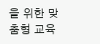을 위한 맞춤형 교육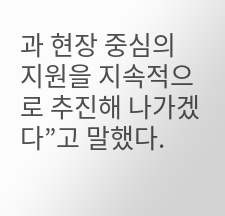과 현장 중심의 지원을 지속적으로 추진해 나가겠다”고 말했다.